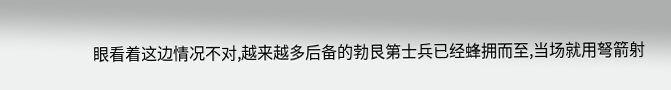眼看着这边情况不对,越来越多后备的勃艮第士兵已经蜂拥而至,当场就用弩箭射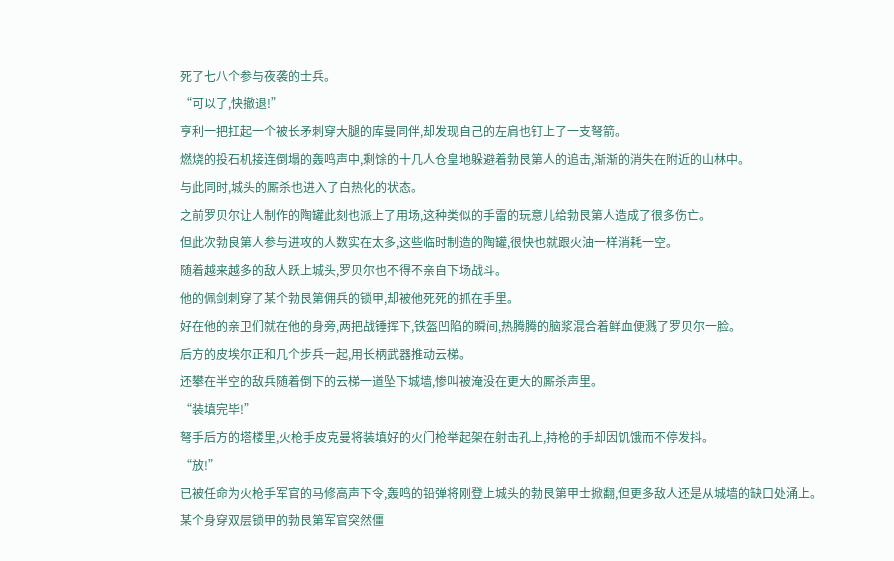死了七八个参与夜袭的士兵。
“可以了,快撤退!”
亨利一把扛起一个被长矛刺穿大腿的库曼同伴,却发现自己的左肩也钉上了一支弩箭。
燃烧的投石机接连倒塌的轰鸣声中,剩馀的十几人仓皇地躲避着勃艮第人的追击,渐渐的消失在附近的山林中。
与此同时,城头的厮杀也进入了白热化的状态。
之前罗贝尔让人制作的陶罐此刻也派上了用场,这种类似的手雷的玩意儿给勃艮第人造成了很多伤亡。
但此次勃良第人参与进攻的人数实在太多,这些临时制造的陶罐,很快也就跟火油一样消耗一空。
随着越来越多的敌人跃上城头,罗贝尔也不得不亲自下场战斗。
他的佩剑刺穿了某个勃艮第佣兵的锁甲,却被他死死的抓在手里。
好在他的亲卫们就在他的身旁,两把战锤挥下,铁盔凹陷的瞬间,热腾腾的脑浆混合着鲜血便溅了罗贝尔一脸。
后方的皮埃尔正和几个步兵一起,用长柄武器推动云梯。
还攀在半空的敌兵随着倒下的云梯一道坠下城墙,惨叫被淹没在更大的厮杀声里。
“装填完毕!”
弩手后方的塔楼里,火枪手皮克曼将装填好的火门枪举起架在射击孔上,持枪的手却因饥饿而不停发抖。
“放!”
已被任命为火枪手军官的马修高声下令,轰鸣的铅弹将刚登上城头的勃艮第甲士掀翻,但更多敌人还是从城墙的缺口处涌上。
某个身穿双层锁甲的勃艮第军官突然僵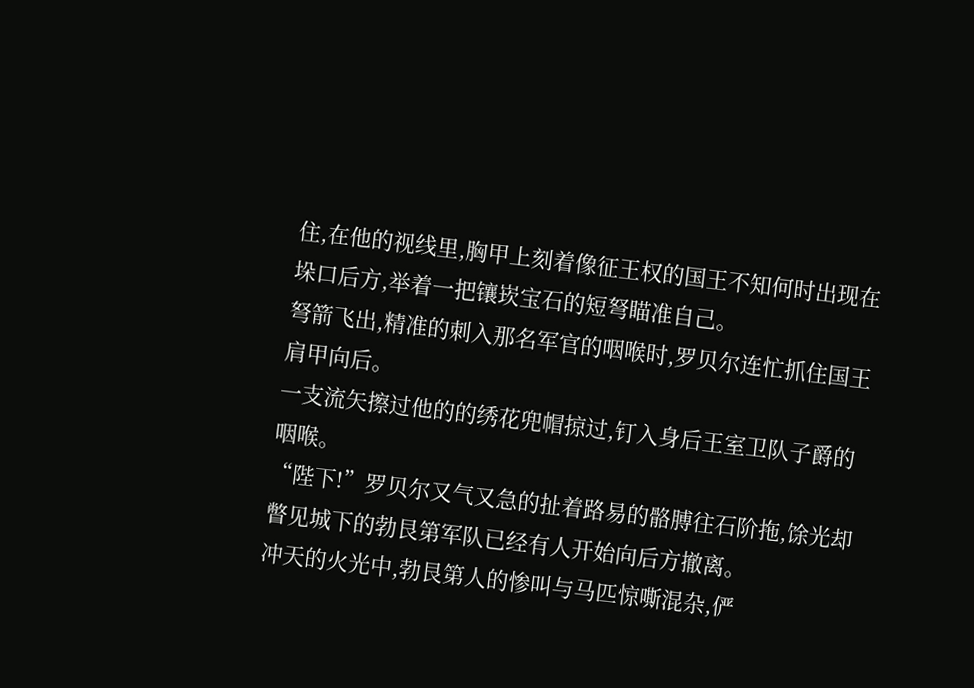住,在他的视线里,胸甲上刻着像征王权的国王不知何时出现在垛口后方,举着一把镶崁宝石的短弩瞄准自己。
弩箭飞出,精准的刺入那名军官的咽喉时,罗贝尔连忙抓住国王肩甲向后。
一支流矢擦过他的的绣花兜帽掠过,钉入身后王室卫队子爵的咽喉。
“陛下!”罗贝尔又气又急的扯着路易的骼膊往石阶拖,馀光却瞥见城下的勃艮第军队已经有人开始向后方撤离。
冲天的火光中,勃艮第人的惨叫与马匹惊嘶混杂,俨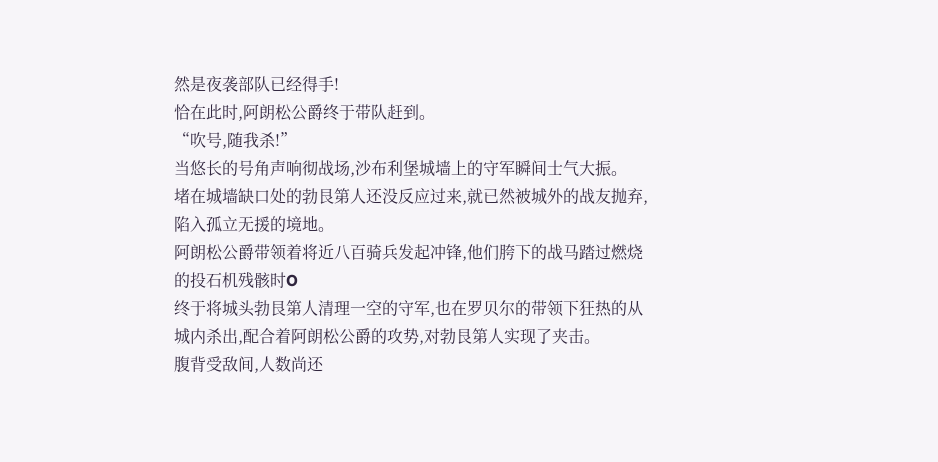然是夜袭部队已经得手!
恰在此时,阿朗松公爵终于带队赶到。
“吹号,随我杀!”
当悠长的号角声响彻战场,沙布利堡城墙上的守军瞬间士气大振。
堵在城墙缺口处的勃艮第人还没反应过来,就已然被城外的战友抛弃,陷入孤立无援的境地。
阿朗松公爵带领着将近八百骑兵发起冲锋,他们胯下的战马踏过燃烧的投石机残骸时O
终于将城头勃艮第人清理一空的守军,也在罗贝尔的带领下狂热的从城内杀出,配合着阿朗松公爵的攻势,对勃艮第人实现了夹击。
腹背受敌间,人数尚还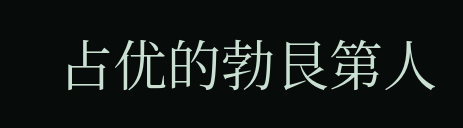占优的勃艮第人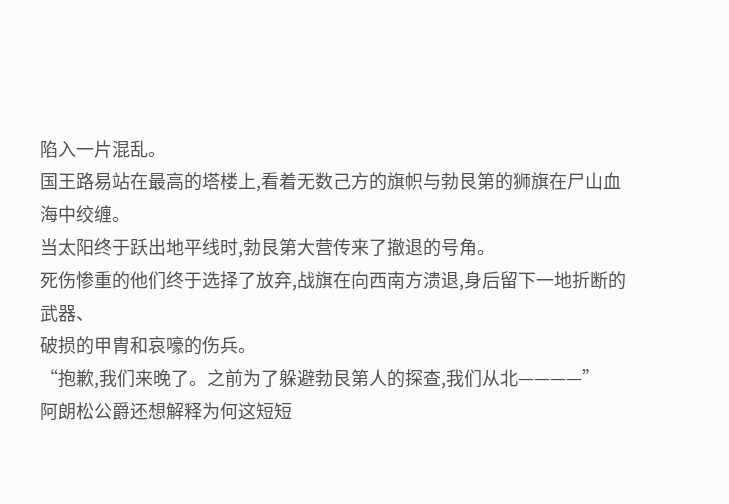陷入一片混乱。
国王路易站在最高的塔楼上,看着无数己方的旗帜与勃艮第的狮旗在尸山血海中绞缠。
当太阳终于跃出地平线时,勃艮第大营传来了撤退的号角。
死伤惨重的他们终于选择了放弃,战旗在向西南方溃退,身后留下一地折断的武器、
破损的甲胄和哀嚎的伤兵。
“抱歉,我们来晚了。之前为了躲避勃艮第人的探查,我们从北————”
阿朗松公爵还想解释为何这短短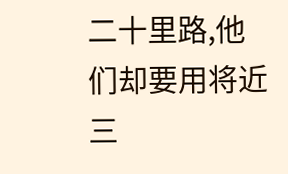二十里路,他们却要用将近三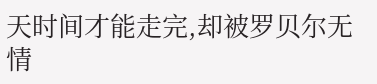天时间才能走完,却被罗贝尔无情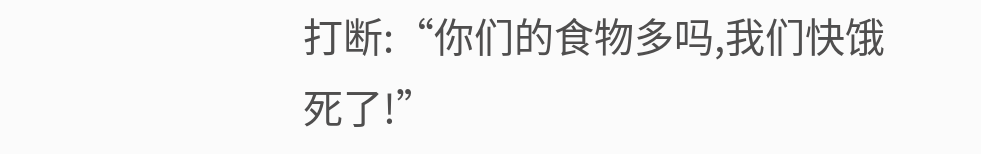打断:“你们的食物多吗,我们快饿死了!”